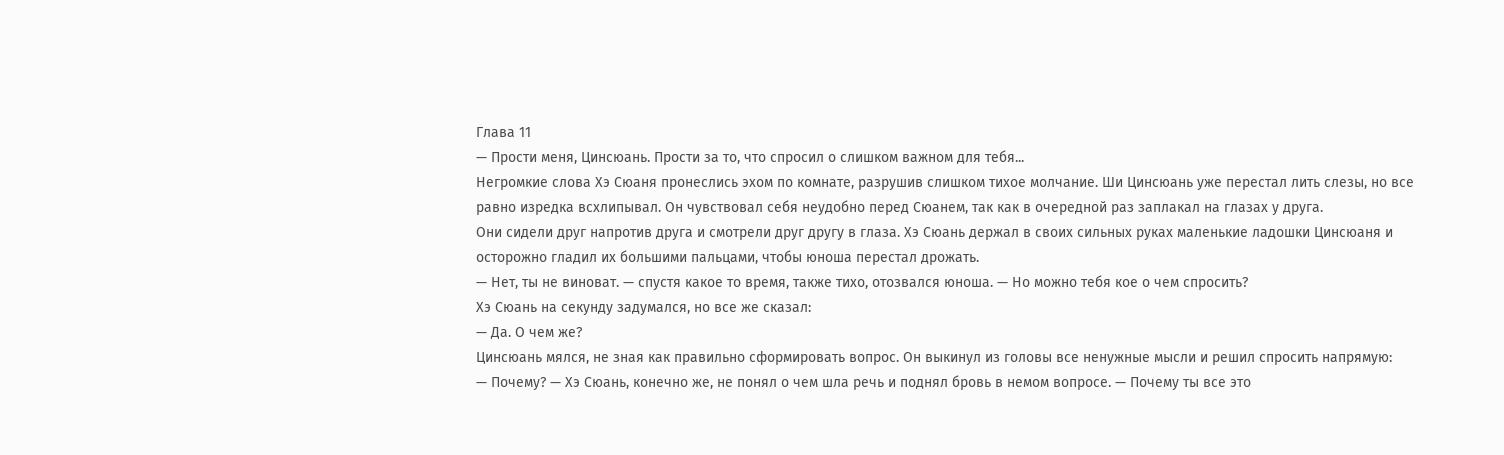Глава 11
— Прости меня, Цинсюань. Прости за то, что спросил о слишком важном для тебя...
Негромкие слова Хэ Сюаня пронеслись эхом по комнате, разрушив слишком тихое молчание. Ши Цинсюань уже перестал лить слезы, но все равно изредка всхлипывал. Он чувствовал себя неудобно перед Сюанем, так как в очередной раз заплакал на глазах у друга.
Они сидели друг напротив друга и смотрели друг другу в глаза. Хэ Сюань держал в своих сильных руках маленькие ладошки Цинсюаня и осторожно гладил их большими пальцами, чтобы юноша перестал дрожать.
— Нет, ты не виноват. — спустя какое то время, также тихо, отозвался юноша. — Но можно тебя кое о чем спросить?
Хэ Сюань на секунду задумался, но все же сказал:
— Да. О чем же?
Цинсюань мялся, не зная как правильно сформировать вопрос. Он выкинул из головы все ненужные мысли и решил спросить напрямую:
— Почему? — Хэ Сюань, конечно же, не понял о чем шла речь и поднял бровь в немом вопросе. — Почему ты все это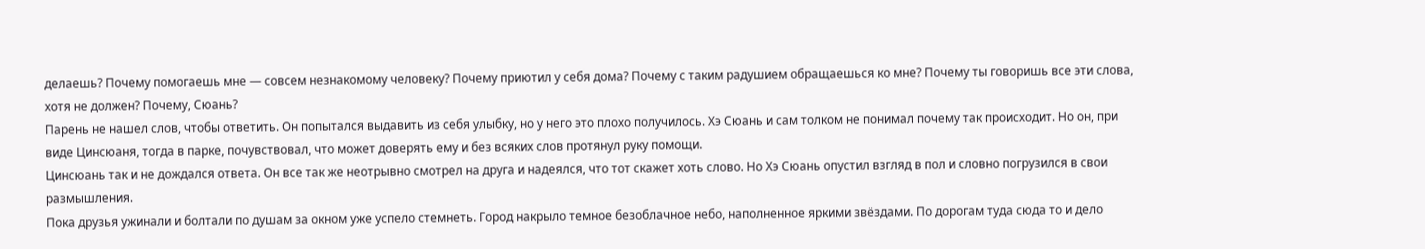делаешь? Почему помогаешь мне — совсем незнакомому человеку? Почему приютил у себя дома? Почему с таким радушием обращаешься ко мне? Почему ты говоришь все эти слова, хотя не должен? Почему, Сюань?
Парень не нашел слов, чтобы ответить. Он попытался выдавить из себя улыбку, но у него это плохо получилось. Хэ Сюань и сам толком не понимал почему так происходит. Но он, при виде Цинсюаня, тогда в парке, почувствовал, что может доверять ему и без всяких слов протянул руку помощи.
Цинсюань так и не дождался ответа. Он все так же неотрывно смотрел на друга и надеялся, что тот скажет хоть слово. Но Хэ Сюань опустил взгляд в пол и словно погрузился в свои размышления.
Пока друзья ужинали и болтали по душам за окном уже успело стемнеть. Город накрыло темное безоблачное небо, наполненное яркими звёздами. По дорогам туда сюда то и дело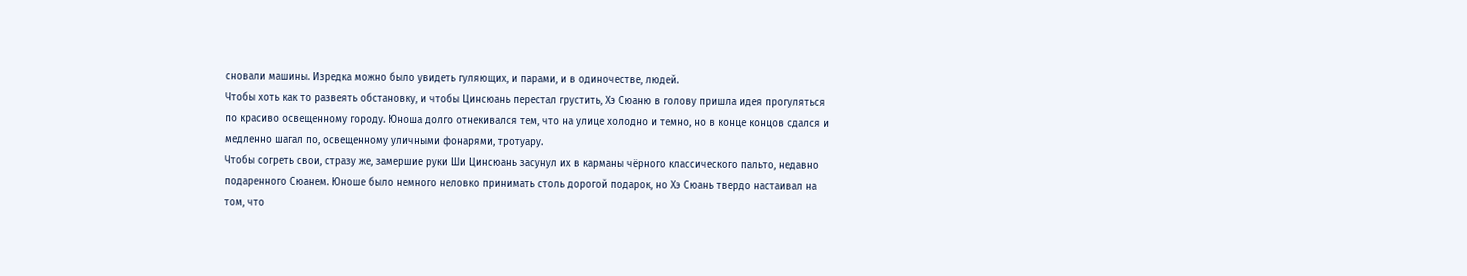сновали машины. Изредка можно было увидеть гуляющих, и парами, и в одиночестве, людей.
Чтобы хоть как то развеять обстановку, и чтобы Цинсюань перестал грустить, Хэ Сюаню в голову пришла идея прогуляться по красиво освещенному городу. Юноша долго отнекивался тем, что на улице холодно и темно, но в конце концов сдался и медленно шагал по, освещенному уличными фонарями, тротуару.
Чтобы согреть свои, стразу же, замершие руки Ши Цинсюань засунул их в карманы чёрного классического пальто, недавно подаренного Сюанем. Юноше было немного неловко принимать столь дорогой подарок, но Хэ Сюань твердо настаивал на том, что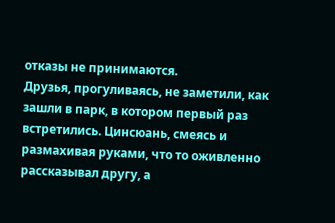отказы не принимаются.
Друзья, прогуливаясь, не заметили, как зашли в парк, в котором первый раз встретились. Цинсюань, смеясь и размахивая руками, что то оживленно рассказывал другу, а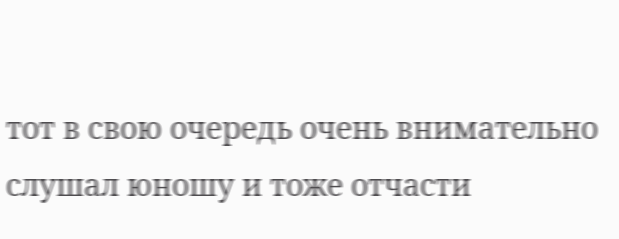тот в свою очередь очень внимательно слушал юношу и тоже отчасти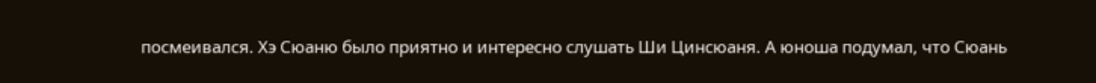посмеивался. Хэ Сюаню было приятно и интересно слушать Ши Цинсюаня. А юноша подумал, что Сюань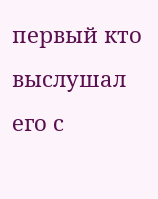первый кто выслушал его с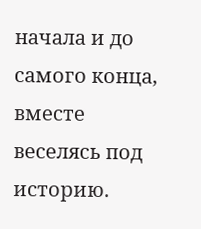начала и до самого конца, вместе веселясь под историю.